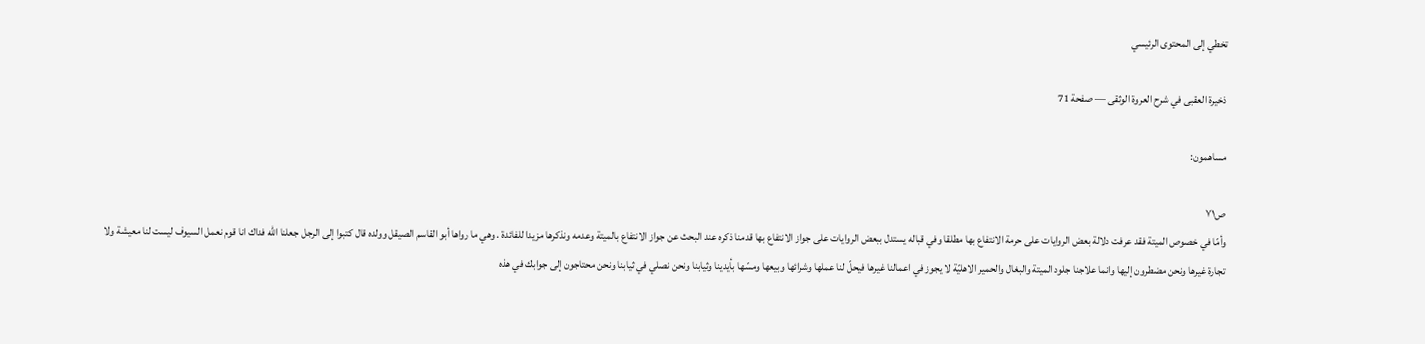تخطي إلى المحتوى الرئيسي

ذخيرة العقبى في شرح العروة الوثقى — صفحة 71

مساهمون:

ص٧١
وأمّا في خصوص الميتة فقد عرفت دلالة بعض الروايات على حرمة الانتفاع بها مطلقا وفي قباله يستدل ببعض الروايات على جواز الانتفاع بها قدمنا ذكره عند البحث عن جواز الانتفاع بالميتة وعدمه ونذكرها مزيدا للفائدة . وهي ما رواها أبو القاسم الصيقل وولده قال كتبوا إلى الرجل جعلنا اللّه فداك انا قوم نعمل السيوف ليست لنا معيشة ولا تجارة غيرها ونحن مضطرون إليها وانما علاجنا جلود الميتة والبغال والحمير الاهليّة لا يجوز في اعمالنا غيرها فيحلّ لنا عملها وشرائها وبيعها ومسّها بأيدينا وثيابنا ونحن نصلي في ثيابنا ونحن محتاجون إلى جوابك في هذه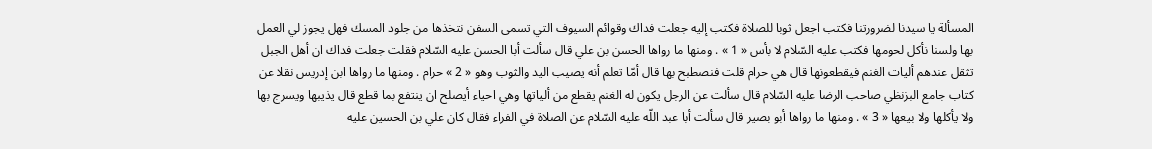المسألة يا سيدنا لضرورتنا فكتب اجعل ثوبا للصلاة فكتب إليه جعلت فداك وقوائم السيوف التي تسمى السفن نتخذها من جلود المسك فهل يجوز لي العمل بها ولسنا نأكل لحومها فكتب عليه السّلام لا بأس « 1 » . ومنها ما رواها الحسن بن علي قال سألت أبا الحسن عليه السّلام فقلت جعلت فداك ان أهل الجبل تثقل عندهم أليات الغنم فيقطعونها قال هي حرام قلت فنصطبح بها قال أمّا تعلم أنه يصيب اليد والثوب وهو « 2 » حرام . ومنها ما رواها ابن إدريس نقلا عن كتاب جامع البزنظي صاحب الرضا عليه السّلام قال سألت عن الرجل يكون له الغنم يقطع من ألياتها وهي احياء أيصلح ان ينتفع بما قطع قال يذيبها ويسرج بها ولا يأكلها ولا بيعها « 3 » . ومنها ما رواها أبو بصير قال سألت أبا عبد اللّه عليه السّلام عن الصلاة في الفراء فقال كان علي بن الحسين عليه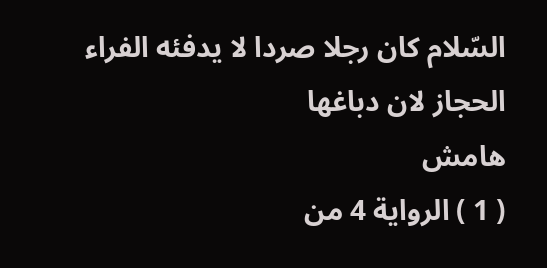السّلام كان رجلا صردا لا يدفئه الفراء الحجاز لان دباغها
هامش
( 1 ) الرواية 4 من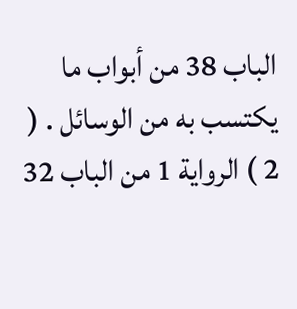الباب 38 من أبواب ما يكتسب به من الوسائل . ( 2 ) الرواية 1 من الباب 32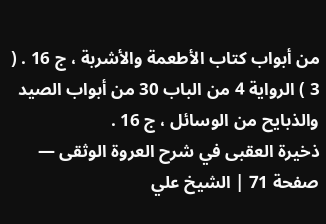من أبواب كتاب الأطعمة والأشربة ، ج 16 . ( 3 ) الرواية 4 من الباب 30 من أبواب الصيد والذبايح من الوسائل ، ج 16 .
ذخيرة العقبى في شرح العروة الوثقى — صفحة 71 | الشيخ علي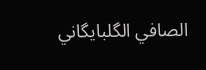الصافي الگلبايگاني